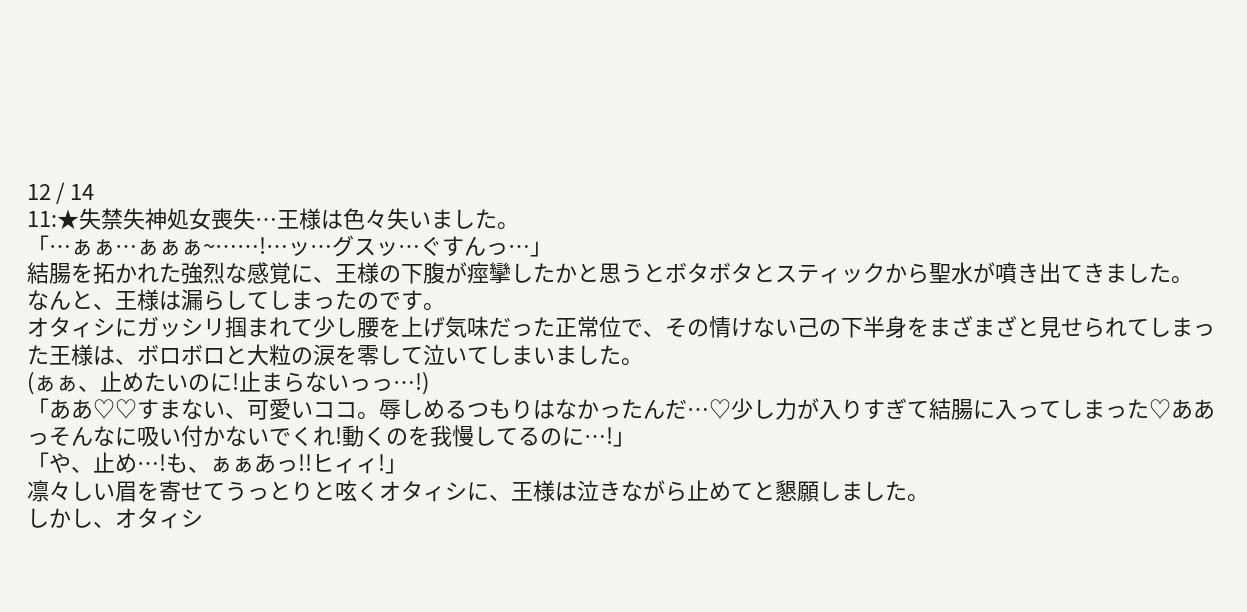12 / 14
11:★失禁失神処女喪失…王様は色々失いました。
「…ぁぁ…ぁぁぁ~……!…ッ…グスッ…ぐすんっ…」
結腸を拓かれた強烈な感覚に、王様の下腹が痙攣したかと思うとボタボタとスティックから聖水が噴き出てきました。
なんと、王様は漏らしてしまったのです。
オタィシにガッシリ掴まれて少し腰を上げ気味だった正常位で、その情けない己の下半身をまざまざと見せられてしまった王様は、ボロボロと大粒の涙を零して泣いてしまいました。
(ぁぁ、止めたいのに!止まらないっっ…!)
「ああ♡♡すまない、可愛いココ。辱しめるつもりはなかったんだ…♡少し力が入りすぎて結腸に入ってしまった♡ああっそんなに吸い付かないでくれ!動くのを我慢してるのに…!」
「や、止め…!も、ぁぁあっ!!ヒィィ!」
凛々しい眉を寄せてうっとりと呟くオタィシに、王様は泣きながら止めてと懇願しました。
しかし、オタィシ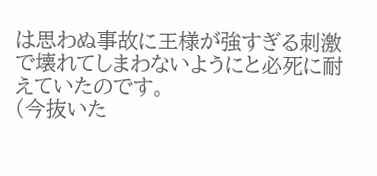は思わぬ事故に王様が強すぎる刺激で壊れてしまわないようにと必死に耐えていたのです。
(今抜いた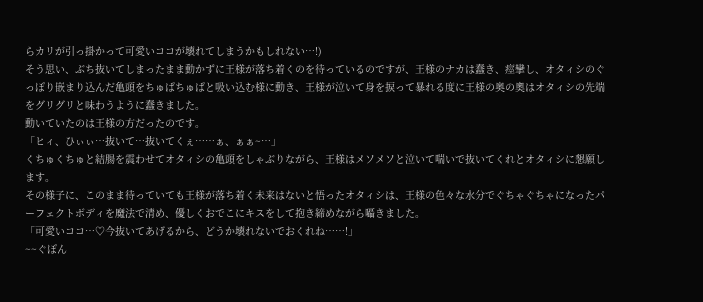らカリが引っ掛かって可愛いココが壊れてしまうかもしれない…!)
そう思い、ぶち抜いてしまったまま動かずに王様が落ち着くのを待っているのですが、王様のナカは蠢き、痙攣し、オタィシのぐっぽり嵌まり込んだ亀頭をちゅぱちゅぱと吸い込む様に動き、王様が泣いて身を捩って暴れる度に王様の奥の奧はオタィシの先端をグリグリと味わうように蠢きました。
動いていたのは王様の方だったのです。
「ヒィ、ひぃぃ…抜いて…抜いてくぇ……ぁ、ぁぁ~…」
くちゅくちゅと結腸を震わせてオタィシの亀頭をしゃぶりながら、王様はメソメソと泣いて喘いで抜いてくれとオタィシに懇願します。
その様子に、このまま待っていても王様が落ち着く未来はないと悟ったオタィシは、王様の色々な水分でぐちゃぐちゃになったパーフェクトボディを魔法で清め、優しくおでこにキスをして抱き締めながら囁きました。
「可愛いココ…♡今抜いてあげるから、どうか壊れないでおくれね……!」
~~ぐぽん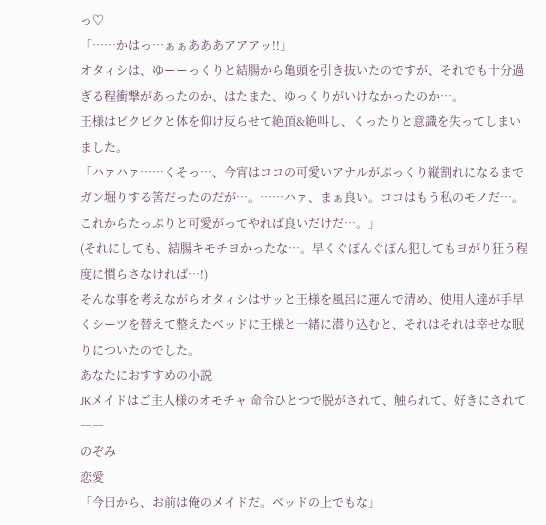っ♡
「……かはっ…ぁぁあああアアアッ!!」
オタィシは、ゆーーっくりと結腸から亀頭を引き抜いたのですが、それでも十分過ぎる程衝撃があったのか、はたまた、ゆっくりがいけなかったのか…。
王様はビクビクと体を仰け反らせて絶頂&絶叫し、くったりと意識を失ってしまいました。
「ハァハァ……くそっ…、今宵はココの可愛いアナルがぷっくり縦割れになるまでガン堀りする筈だったのだが…。……ハァ、まぁ良い。ココはもう私のモノだ…。これからたっぷりと可愛がってやれば良いだけだ…。」
(それにしても、結腸キモチヨかったな…。早くぐぽんぐぽん犯してもヨがり狂う程度に慣らさなければ…!)
そんな事を考えながらオタィシはサッと王様を風呂に運んで清め、使用人達が手早くシーツを替えて整えたベッドに王様と一緒に潜り込むと、それはそれは幸せな眠りについたのでした。
あなたにおすすめの小説
JKメイドはご主人様のオモチャ 命令ひとつで脱がされて、触られて、好きにされて――
のぞみ
恋愛
「今日から、お前は俺のメイドだ。ベッドの上でもな」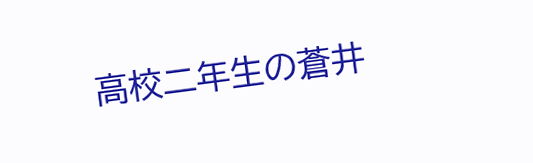高校二年生の蒼井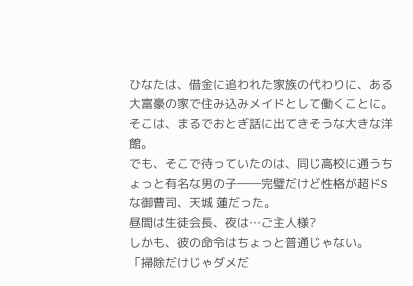ひなたは、借金に追われた家族の代わりに、ある大富豪の家で住み込みメイドとして働くことに。
そこは、まるでおとぎ話に出てきそうな大きな洋館。
でも、そこで待っていたのは、同じ高校に通うちょっと有名な男の子――完璧だけど性格が超ドSな御曹司、天城 蓮だった。
昼間は生徒会長、夜は…ご主人様?
しかも、彼の命令はちょっと普通じゃない。
「掃除だけじゃダメだ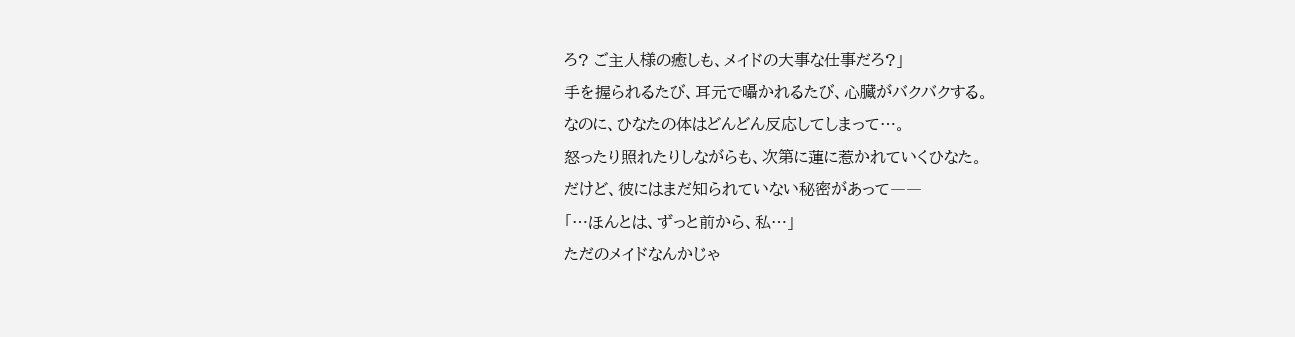ろ? ご主人様の癒しも、メイドの大事な仕事だろ?」
手を握られるたび、耳元で囁かれるたび、心臓がバクバクする。
なのに、ひなたの体はどんどん反応してしまって…。
怒ったり照れたりしながらも、次第に蓮に惹かれていくひなた。
だけど、彼にはまだ知られていない秘密があって――
「…ほんとは、ずっと前から、私…」
ただのメイドなんかじゃ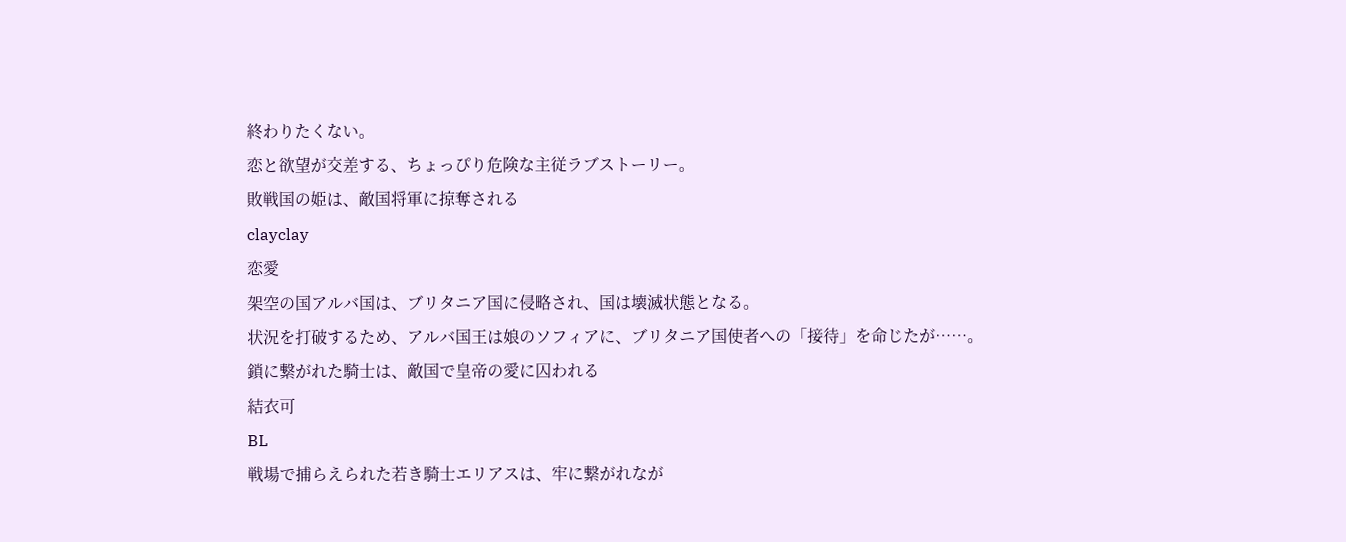終わりたくない。
恋と欲望が交差する、ちょっぴり危険な主従ラブストーリー。
敗戦国の姫は、敵国将軍に掠奪される
clayclay
恋愛
架空の国アルバ国は、ブリタニア国に侵略され、国は壊滅状態となる。
状況を打破するため、アルバ国王は娘のソフィアに、ブリタニア国使者への「接待」を命じたが……。
鎖に繋がれた騎士は、敵国で皇帝の愛に囚われる
結衣可
BL
戦場で捕らえられた若き騎士エリアスは、牢に繋がれなが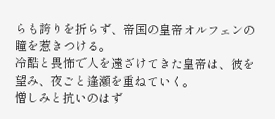らも誇りを折らず、帝国の皇帝オルフェンの瞳を惹きつける。
冷酷と畏怖で人を遠ざけてきた皇帝は、彼を望み、夜ごと逢瀬を重ねていく。
憎しみと抗いのはず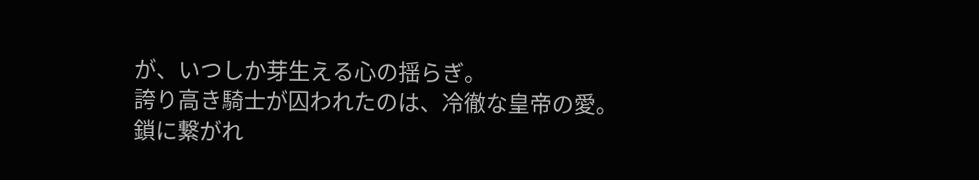が、いつしか芽生える心の揺らぎ。
誇り高き騎士が囚われたのは、冷徹な皇帝の愛。
鎖に繋がれ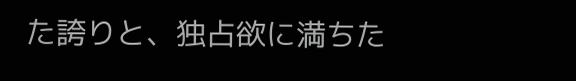た誇りと、独占欲に満ちた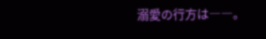溺愛の行方は――。